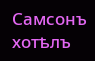Самсонъ хотѣлъ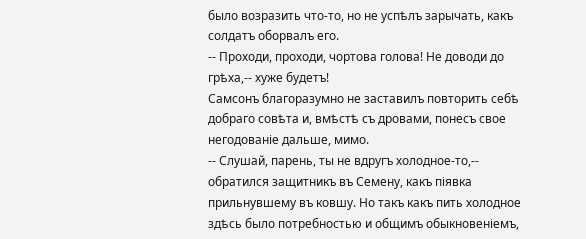было возразить что-то, но не успѣлъ зарычать, какъ солдатъ оборвалъ его.
-- Проходи, проходи, чортова голова! Не доводи до грѣха,-- хуже будетъ!
Самсонъ благоразумно не заставилъ повторить себѣ добраго совѣта и, вмѣстѣ съ дровами, понесъ свое негодованіе дальше, мимо.
-- Слушай, парень, ты не вдругъ холодное-то,-- обратился защитникъ въ Семену, какъ піявка прильнувшему въ ковшу. Но такъ какъ пить холодное здѣсь было потребностью и общимъ обыкновеніемъ,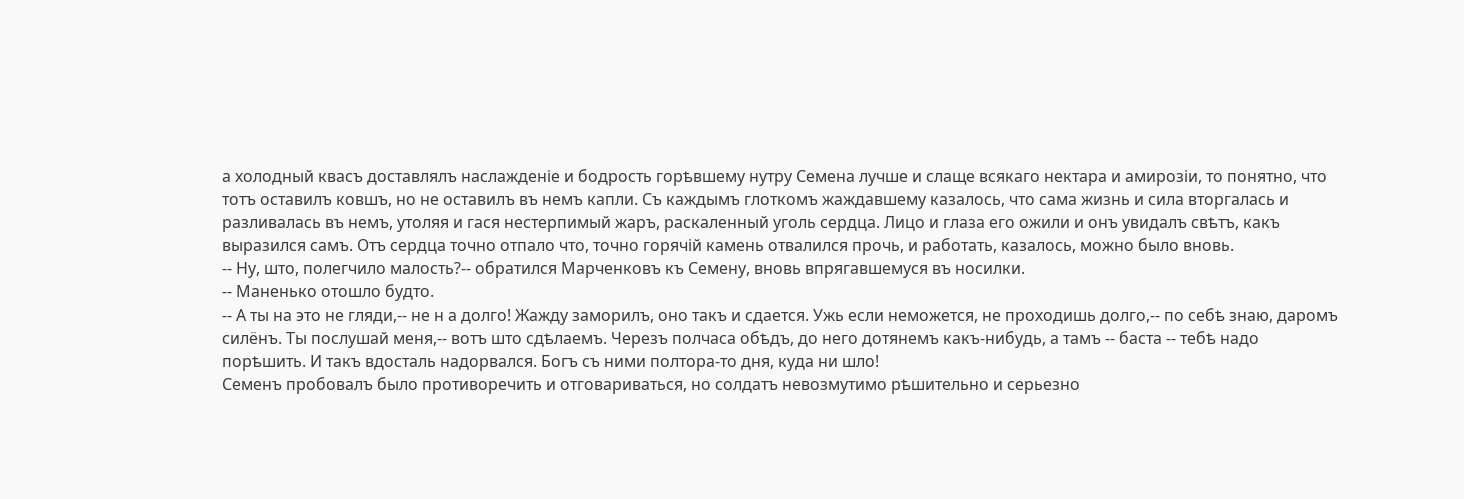а холодный квасъ доставлялъ наслажденіе и бодрость горѣвшему нутру Семена лучше и слаще всякаго нектара и амирозіи, то понятно, что тотъ оставилъ ковшъ, но не оставилъ въ немъ капли. Съ каждымъ глоткомъ жаждавшему казалось, что сама жизнь и сила вторгалась и разливалась въ немъ, утоляя и гася нестерпимый жаръ, раскаленный уголь сердца. Лицо и глаза его ожили и онъ увидалъ свѣтъ, какъ выразился самъ. Отъ сердца точно отпало что, точно горячій камень отвалился прочь, и работать, казалось, можно было вновь.
-- Ну, што, полегчило малость?-- обратился Марченковъ къ Семену, вновь впрягавшемуся въ носилки.
-- Маненько отошло будто.
-- А ты на это не гляди,-- не н а долго! Жажду заморилъ, оно такъ и сдается. Ужь если неможется, не проходишь долго,-- по себѣ знаю, даромъ силёнъ. Ты послушай меня,-- вотъ што сдѣлаемъ. Черезъ полчаса обѣдъ, до него дотянемъ какъ-нибудь, а тамъ -- баста -- тебѣ надо порѣшить. И такъ вдосталь надорвался. Богъ съ ними полтора-то дня, куда ни шло!
Семенъ пробовалъ было противоречить и отговариваться, но солдатъ невозмутимо рѣшительно и серьезно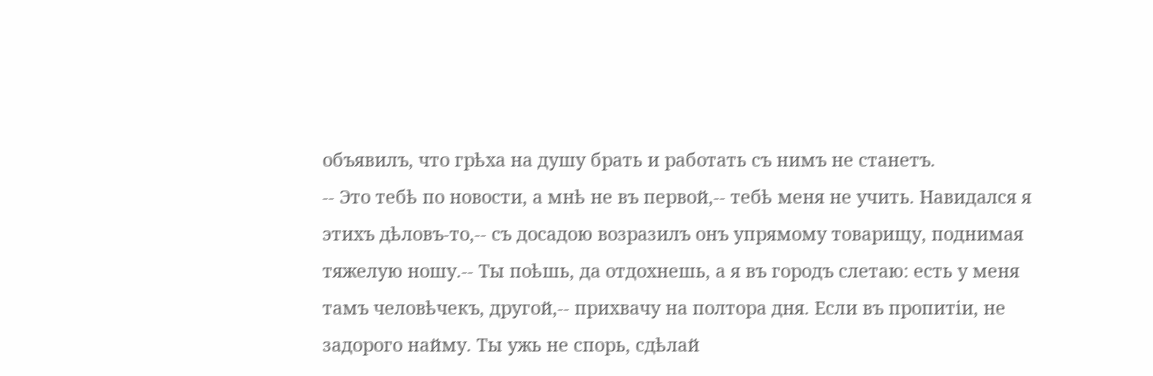объявилъ, что грѣха на душу брать и работать съ нимъ не станетъ.
-- Это тебѣ по новости, а мнѣ не въ первой,-- тебѣ меня не учить. Навидался я этихъ дѣловъ-то,-- съ досадою возразилъ онъ упрямому товарищу, поднимая тяжелую ношу.-- Ты поѣшь, да отдохнешь, а я въ городъ слетаю: есть у меня тамъ человѣчекъ, другой,-- прихвачу на полтора дня. Если въ пропитіи, не задорого найму. Ты ужь не спорь, сдѣлай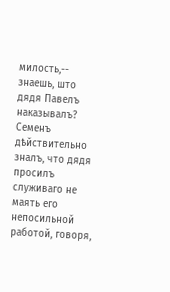милость,-- знаешь, што дядя Павелъ наказывалъ?
Семенъ дѣйствительно зналъ, что дядя просилъ служиваго не маять его непосильной работой, говоря,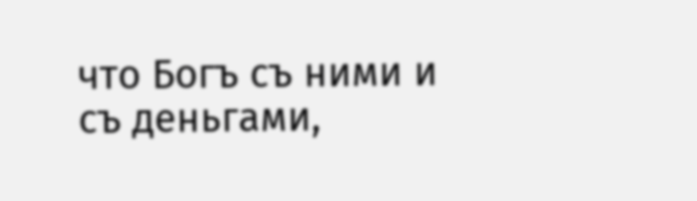что Богъ съ ними и съ деньгами,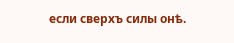если сверхъ силы онѣ.